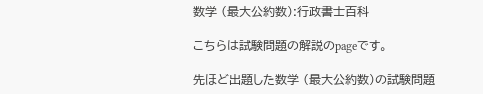数学 (最大公約数):行政書士百科

こちらは試験問題の解説のpageです。

先ほど出題した数学 (最大公約数)の試験問題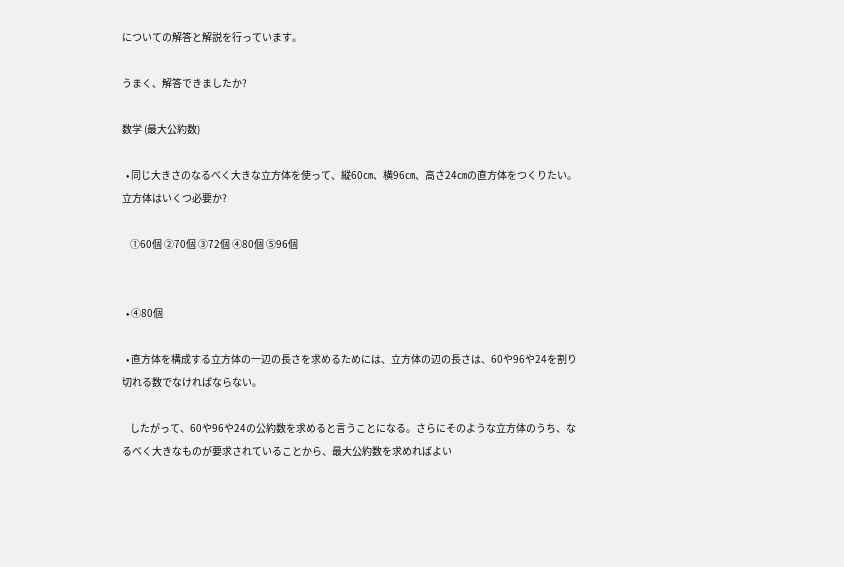についての解答と解説を行っています。

うまく、解答できましたか?

数学 (最大公約数)

  • 同じ大きさのなるべく大きな立方体を使って、縦60㎝、横96㎝、高さ24㎝の直方体をつくりたい。立方体はいくつ必要か?

    ①60個 ②70個 ③72個 ④80個 ⑤96個


  • ④80個

  • 直方体を構成する立方体の一辺の長さを求めるためには、立方体の辺の長さは、60や96や24を割り切れる数でなければならない。

    したがって、60や96や24の公約数を求めると言うことになる。さらにそのような立方体のうち、なるべく大きなものが要求されていることから、最大公約数を求めればよい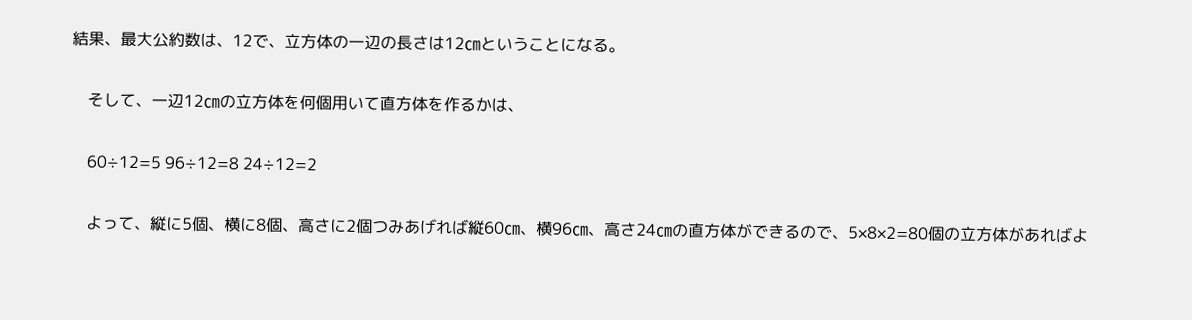結果、最大公約数は、12で、立方体の一辺の長さは12㎝ということになる。

    そして、一辺12㎝の立方体を何個用いて直方体を作るかは、

    60÷12=5 96÷12=8 24÷12=2

    よって、縦に5個、横に8個、高さに2個つみあげれば縦60㎝、横96㎝、高さ24㎝の直方体ができるので、5×8×2=80個の立方体があればよ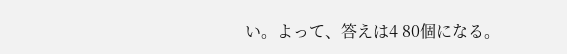い。よって、答えは4 80個になる。